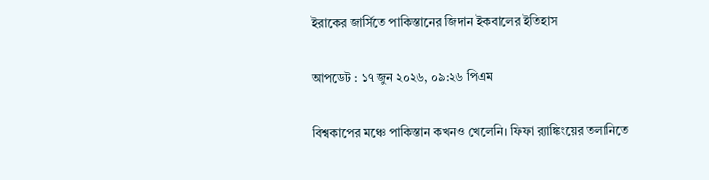ইরাকের জার্সিতে পাকিস্তানের জিদান ইকবালের ইতিহাস

আপডেট : ১৭ জুন ২০২৬, ০৯:২৬ পিএম

বিশ্বকাপের মঞ্চে পাকিস্তান কখনও খেলেনি। ফিফা র‌্যাঙ্কিংয়ের তলানিতে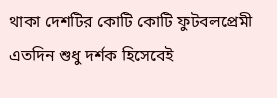থাকা দেশটির কোটি কোটি ফুটবলপ্রেমী এতদিন শুধু দর্শক হিসেবেই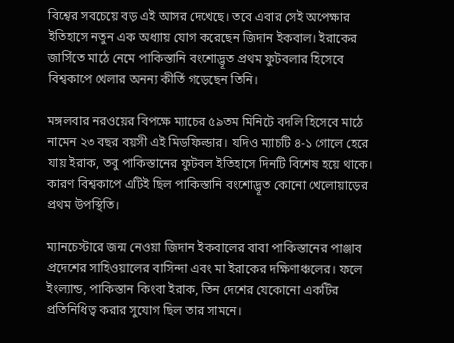বিশ্বের সবচেয়ে বড় এই আসর দেখেছে। তবে এবার সেই অপেক্ষার ইতিহাসে নতুন এক অধ্যায় যোগ করেছেন জিদান ইকবাল। ইরাকের জার্সিতে মাঠে নেমে পাকিস্তানি বংশোদ্ভূত প্রথম ফুটবলার হিসেবে বিশ্বকাপে খেলার অনন্য কীর্তি গড়েছেন তিনি।

মঙ্গলবার নরওয়ের বিপক্ষে ম্যাচের ৫৯তম মিনিটে বদলি হিসেবে মাঠে নামেন ২৩ বছর বয়সী এই মিডফিল্ডার। যদিও ম্যাচটি ৪-১ গোলে হেরে যায় ইরাক, তবু পাকিস্তানের ফুটবল ইতিহাসে দিনটি বিশেষ হয়ে থাকে। কারণ বিশ্বকাপে এটিই ছিল পাকিস্তানি বংশোদ্ভূত কোনো খেলোয়াড়ের প্রথম উপস্থিতি।

ম্যানচেস্টারে জন্ম নেওয়া জিদান ইকবালের বাবা পাকিস্তানের পাঞ্জাব প্রদেশের সাহিওয়ালের বাসিন্দা এবং মা ইরাকের দক্ষিণাঞ্চলের। ফলে ইংল্যান্ড, পাকিস্তান কিংবা ইরাক, তিন দেশের যেকোনো একটির প্রতিনিধিত্ব করার সুযোগ ছিল তার সামনে।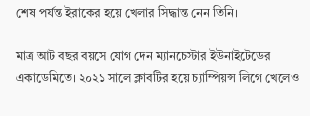শেষ পর্যন্ত ইরাকের হয়ে খেলার সিদ্ধান্ত নেন তিনি।

মাত্র আট বছর বয়সে যোগ দেন ম্যানচেস্টার ইউনাইটেডের একাডেমিতে। ২০২১ সালে ক্লাবটির হয়ে চ্যাম্পিয়ন্স লিগে খেলেও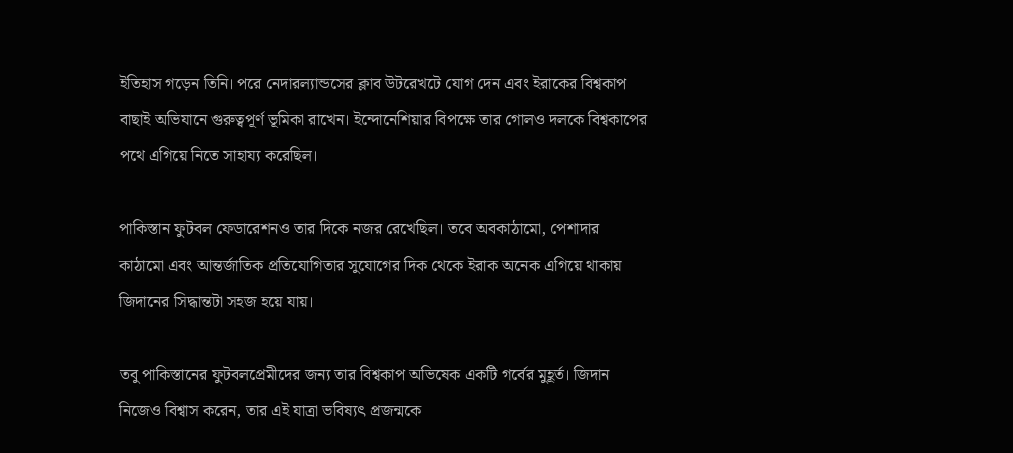ইতিহাস গড়েন তিনি। পরে নেদারল্যান্ডসের ক্লাব উটরেখটে যোগ দেন এবং ইরাকের বিশ্বকাপ বাছাই অভিযানে গুরুত্বপূর্ণ ভূমিকা রাখেন। ইন্দোনেশিয়ার বিপক্ষে তার গোলও দলকে বিশ্বকাপের পথে এগিয়ে নিতে সাহায্য করেছিল।

পাকিস্তান ফুটবল ফেডারেশনও তার দিকে নজর রেখেছিল। তবে অবকাঠামো, পেশাদার কাঠামো এবং আন্তর্জাতিক প্রতিযোগিতার সুযোগের দিক থেকে ইরাক অনেক এগিয়ে থাকায় জিদানের সিদ্ধান্তটা সহজ হয়ে যায়।

তবু পাকিস্তানের ফুটবলপ্রেমীদের জন্য তার বিশ্বকাপ অভিষেক একটি গর্বের মুহূর্ত। জিদান নিজেও বিশ্বাস করেন, তার এই যাত্রা ভবিষ্যৎ প্রজন্মকে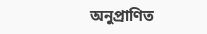অনুপ্রাণিত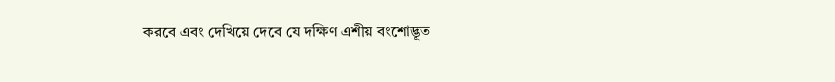করবে এবং দেখিয়ে দেবে যে দক্ষিণ এশীয় বংশোদ্ভূত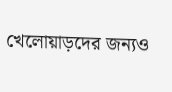খেলোয়াড়দের জন্যও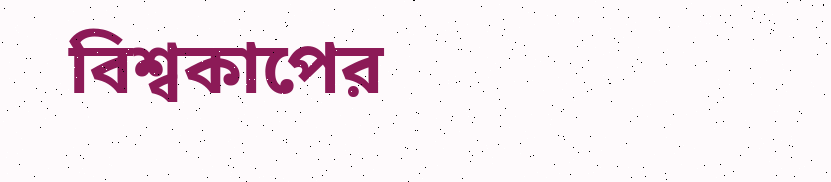বিশ্বকাপের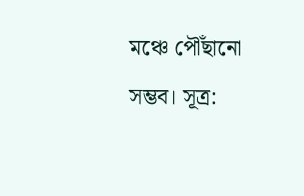মঞ্চে পৌঁছানো সম্ভব। সূত্র: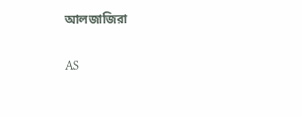আলজাজিরা

AS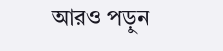আরও পড়ুন